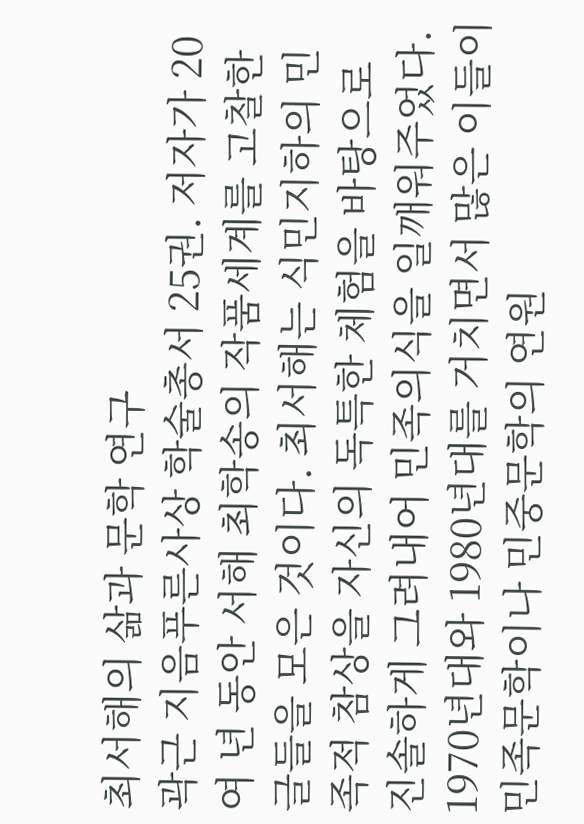최서해의 삶과 문학 연구
곽근 지음푸른사상 학술총서 25권. 저자가 20여 년 동안 서해 최학송의 작품세계를 고찰한 글들을 모은 것이다. 최서해는 식민지하의 민족적 참상을 자신의 독특한 체험을 바탕으로 진솔하게 그려내어 민족의식을 일깨워주었다. 1970년대와 1980년대를 거치면서 많은 이들이 민족문학이나 민중문학의 연원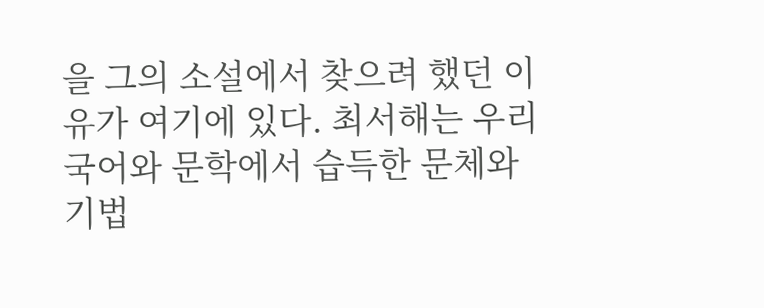을 그의 소설에서 찾으려 했던 이유가 여기에 있다. 최서해는 우리 국어와 문학에서 습득한 문체와 기법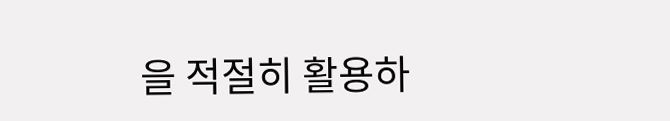을 적절히 활용하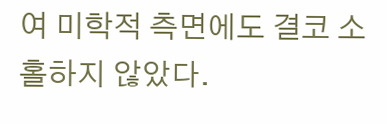여 미학적 측면에도 결코 소홀하지 않았다.